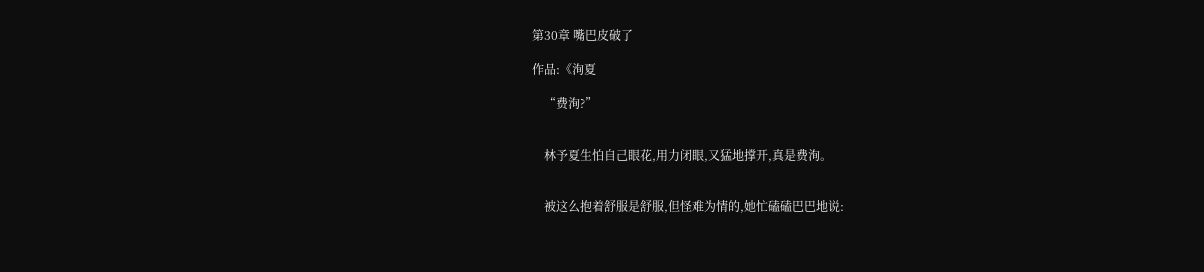第30章 嘴巴皮破了

作品:《洵夏

    “费洵?”


    林予夏生怕自己眼花,用力闭眼,又猛地撑开,真是费洵。


    被这么抱着舒服是舒服,但怪难为情的,她忙磕磕巴巴地说: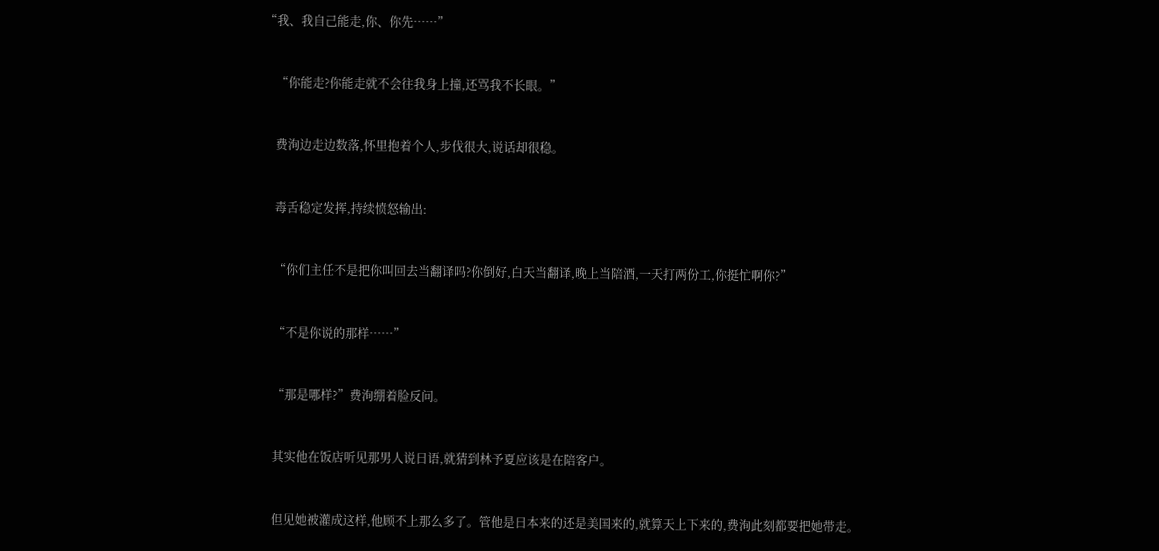“我、我自己能走,你、你先……”


    “你能走?你能走就不会往我身上撞,还骂我不长眼。”


    费洵边走边数落,怀里抱着个人,步伐很大,说话却很稳。


    毒舌稳定发挥,持续愤怒输出:


    “你们主任不是把你叫回去当翻译吗?你倒好,白天当翻译,晚上当陪酒,一天打两份工,你挺忙啊你?”


    “不是你说的那样……”


    “那是哪样?”费洵绷着脸反问。


    其实他在饭店听见那男人说日语,就猜到林予夏应该是在陪客户。


    但见她被灌成这样,他顾不上那么多了。管他是日本来的还是美国来的,就算天上下来的,费洵此刻都要把她带走。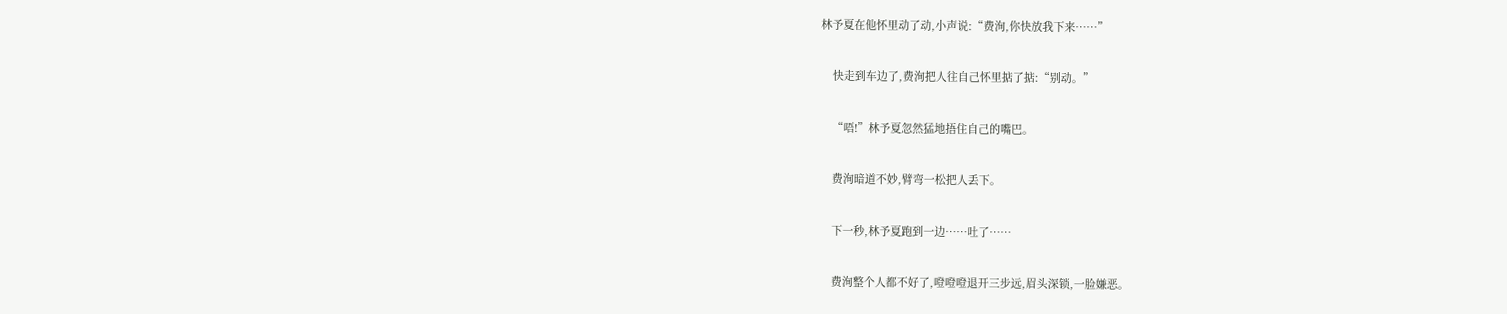林予夏在他怀里动了动,小声说:“费洵,你快放我下来……”


    快走到车边了,费洵把人往自己怀里掂了掂:“别动。”


    “唔!”林予夏忽然猛地捂住自己的嘴巴。


    费洵暗道不妙,臂弯一松把人丢下。


    下一秒,林予夏跑到一边……吐了……


    费洵整个人都不好了,噔噔噔退开三步远,眉头深锁,一脸嫌恶。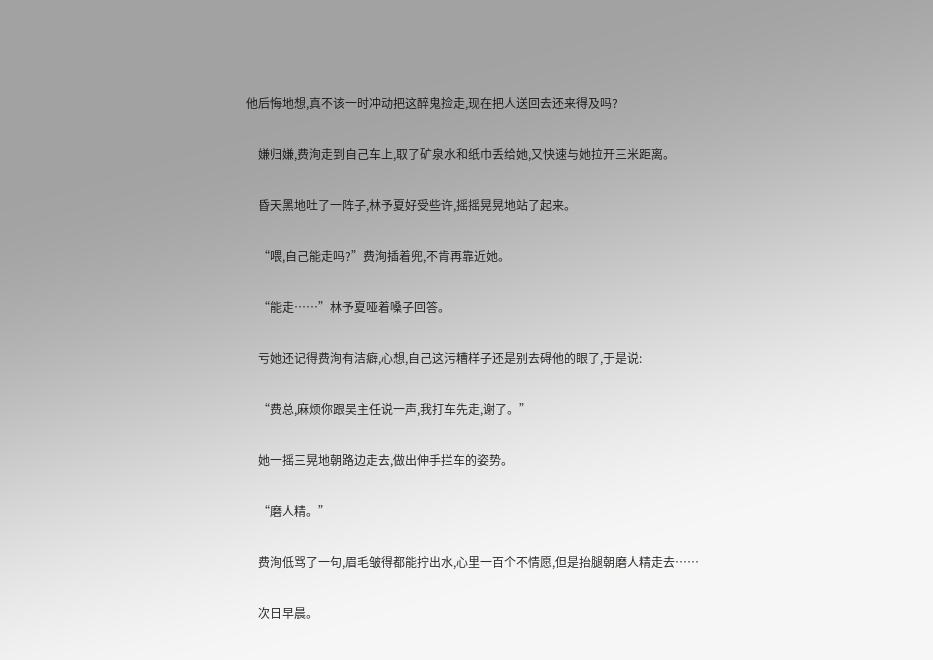他后悔地想,真不该一时冲动把这醉鬼捡走,现在把人送回去还来得及吗?


    嫌归嫌,费洵走到自己车上,取了矿泉水和纸巾丢给她,又快速与她拉开三米距离。


    昏天黑地吐了一阵子,林予夏好受些许,摇摇晃晃地站了起来。


    “喂,自己能走吗?”费洵插着兜,不肯再靠近她。


    “能走……”林予夏哑着嗓子回答。


    亏她还记得费洵有洁癖,心想,自己这污糟样子还是别去碍他的眼了,于是说:


    “费总,麻烦你跟吴主任说一声,我打车先走,谢了。”


    她一摇三晃地朝路边走去,做出伸手拦车的姿势。


    “磨人精。”


    费洵低骂了一句,眉毛皱得都能拧出水,心里一百个不情愿,但是抬腿朝磨人精走去……


    次日早晨。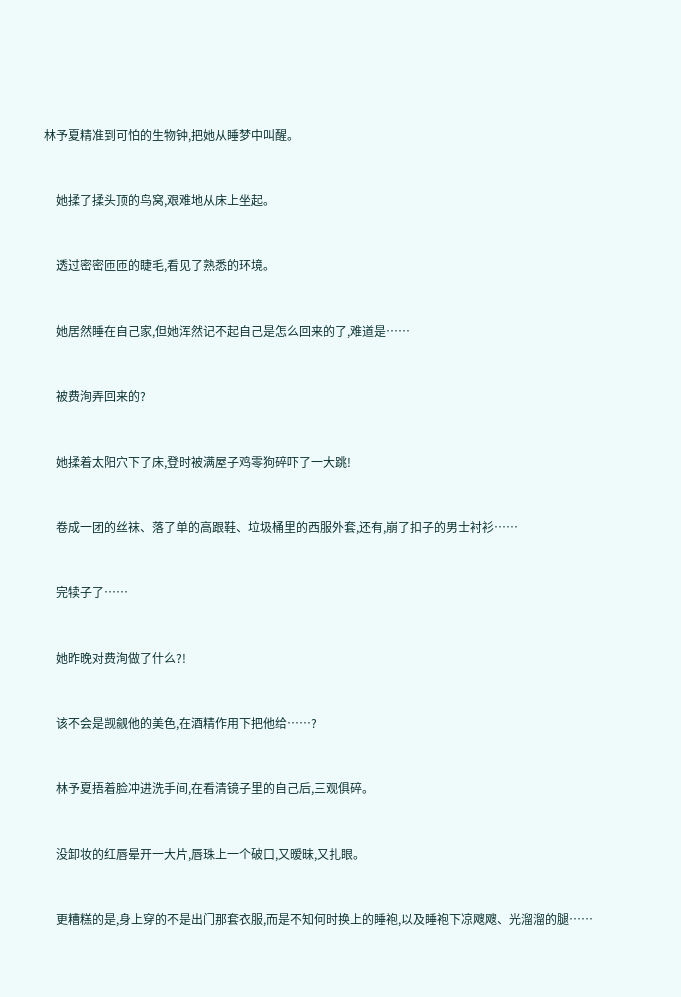林予夏精准到可怕的生物钟,把她从睡梦中叫醒。


    她揉了揉头顶的鸟窝,艰难地从床上坐起。


    透过密密匝匝的睫毛,看见了熟悉的环境。


    她居然睡在自己家,但她浑然记不起自己是怎么回来的了,难道是……


    被费洵弄回来的?


    她揉着太阳穴下了床,登时被满屋子鸡零狗碎吓了一大跳!


    卷成一团的丝袜、落了单的高跟鞋、垃圾桶里的西服外套,还有,崩了扣子的男士衬衫……


    完犊子了……


    她昨晚对费洵做了什么?!


    该不会是觊觎他的美色,在酒精作用下把他给……?


    林予夏捂着脸冲进洗手间,在看清镜子里的自己后,三观俱碎。


    没卸妆的红唇晕开一大片,唇珠上一个破口,又暧昧,又扎眼。


    更糟糕的是,身上穿的不是出门那套衣服,而是不知何时换上的睡袍,以及睡袍下凉飕飕、光溜溜的腿……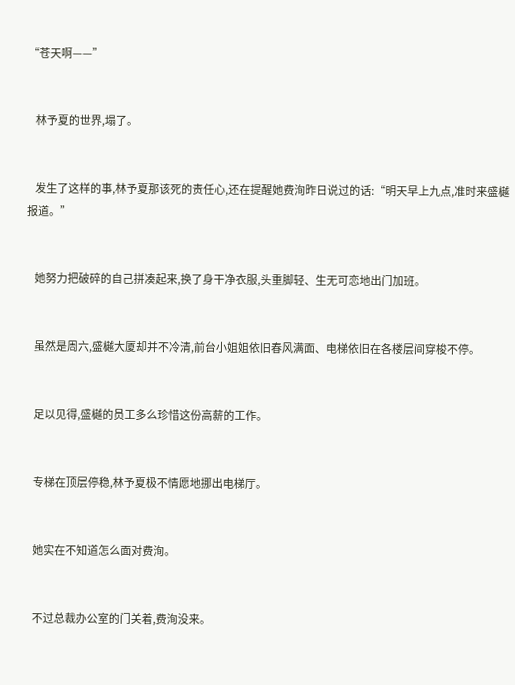“苍天啊——”


    林予夏的世界,塌了。


    发生了这样的事,林予夏那该死的责任心,还在提醒她费洵昨日说过的话:“明天早上九点,准时来盛樾报道。”


    她努力把破碎的自己拼凑起来,换了身干净衣服,头重脚轻、生无可恋地出门加班。


    虽然是周六,盛樾大厦却并不冷清,前台小姐姐依旧春风满面、电梯依旧在各楼层间穿梭不停。


    足以见得,盛樾的员工多么珍惜这份高薪的工作。


    专梯在顶层停稳,林予夏极不情愿地挪出电梯厅。


    她实在不知道怎么面对费洵。


    不过总裁办公室的门关着,费洵没来。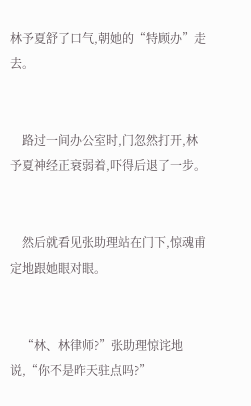林予夏舒了口气,朝她的“特顾办”走去。


    路过一间办公室时,门忽然打开,林予夏神经正衰弱着,吓得后退了一步。


    然后就看见张助理站在门下,惊魂甫定地跟她眼对眼。


    “林、林律师?”张助理惊诧地说,“你不是昨天驻点吗?”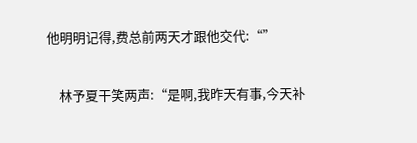他明明记得,费总前两天才跟他交代:“”


    林予夏干笑两声:“是啊,我昨天有事,今天补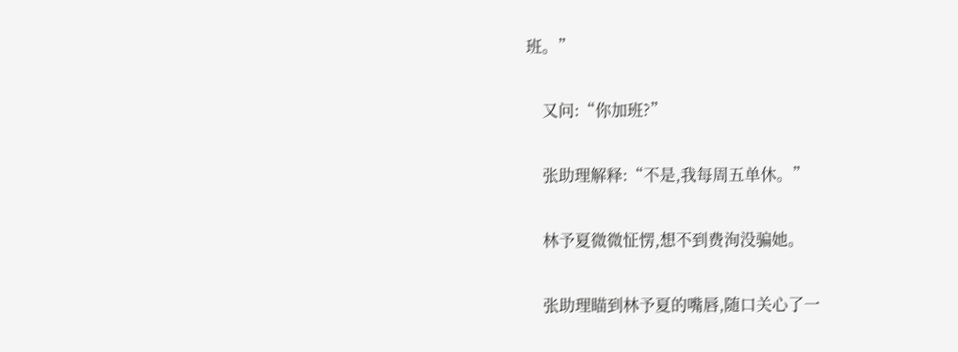班。”


    又问:“你加班?”


    张助理解释:“不是,我每周五单休。”


    林予夏微微怔愣,想不到费洵没骗她。


    张助理瞄到林予夏的嘴唇,随口关心了一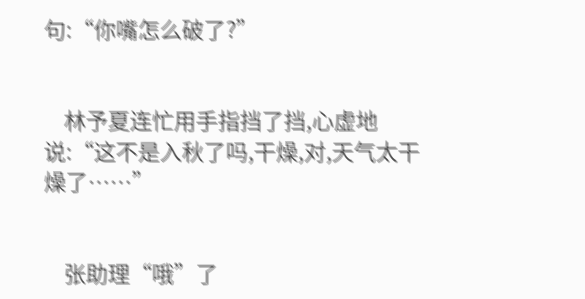句:“你嘴怎么破了?”


    林予夏连忙用手指挡了挡,心虚地说:“这不是入秋了吗,干燥,对,天气太干燥了……”


    张助理“哦”了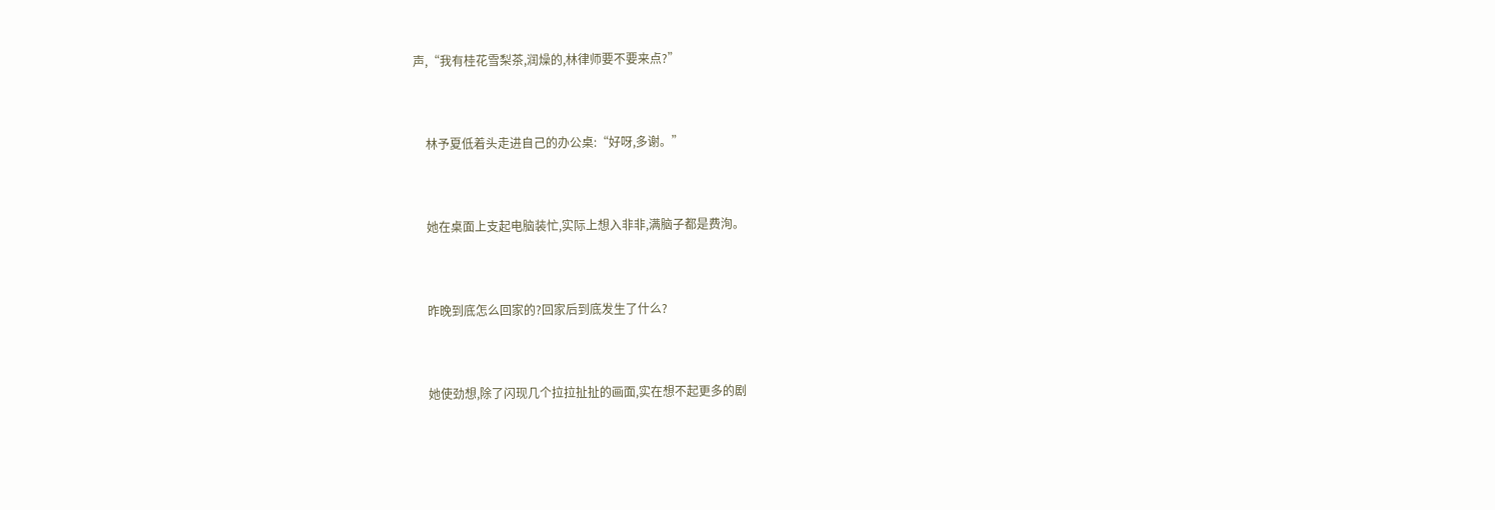声,“我有桂花雪梨茶,润燥的,林律师要不要来点?”


    林予夏低着头走进自己的办公桌:“好呀,多谢。”


    她在桌面上支起电脑装忙,实际上想入非非,满脑子都是费洵。


    昨晚到底怎么回家的?回家后到底发生了什么?


    她使劲想,除了闪现几个拉拉扯扯的画面,实在想不起更多的剧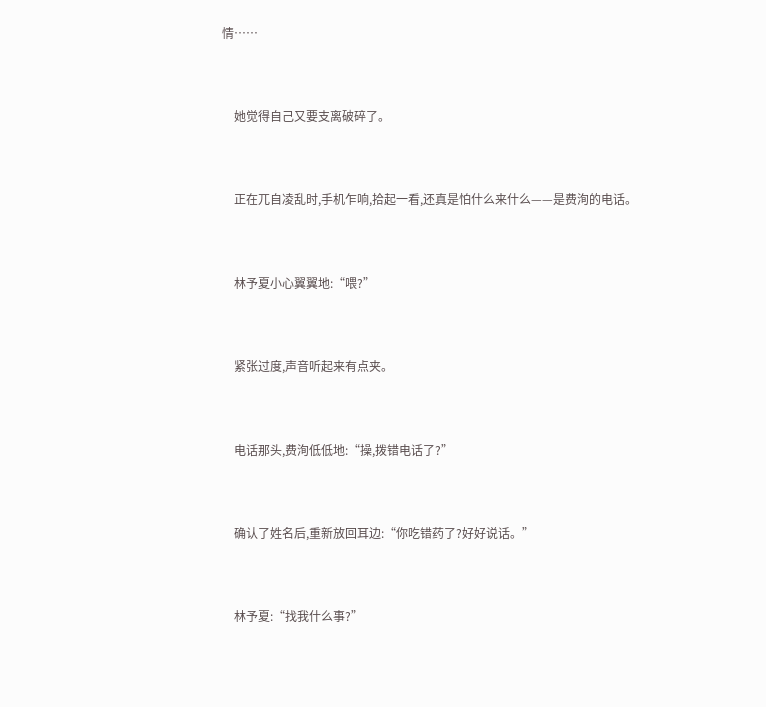情……


    她觉得自己又要支离破碎了。


    正在兀自凌乱时,手机乍响,拾起一看,还真是怕什么来什么——是费洵的电话。


    林予夏小心翼翼地:“喂?”


    紧张过度,声音听起来有点夹。


    电话那头,费洵低低地:“操,拨错电话了?”


    确认了姓名后,重新放回耳边:“你吃错药了?好好说话。”


    林予夏:“找我什么事?”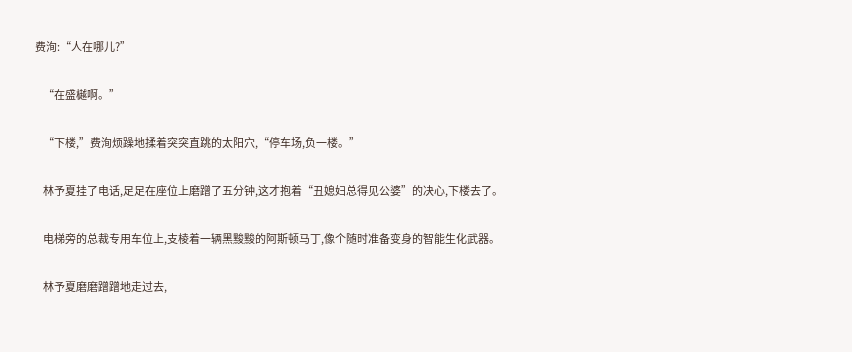费洵:“人在哪儿?”


    “在盛樾啊。”


    “下楼,”费洵烦躁地揉着突突直跳的太阳穴,“停车场,负一楼。”


    林予夏挂了电话,足足在座位上磨蹭了五分钟,这才抱着“丑媳妇总得见公婆”的决心,下楼去了。


    电梯旁的总裁专用车位上,支棱着一辆黑黢黢的阿斯顿马丁,像个随时准备变身的智能生化武器。


    林予夏磨磨蹭蹭地走过去,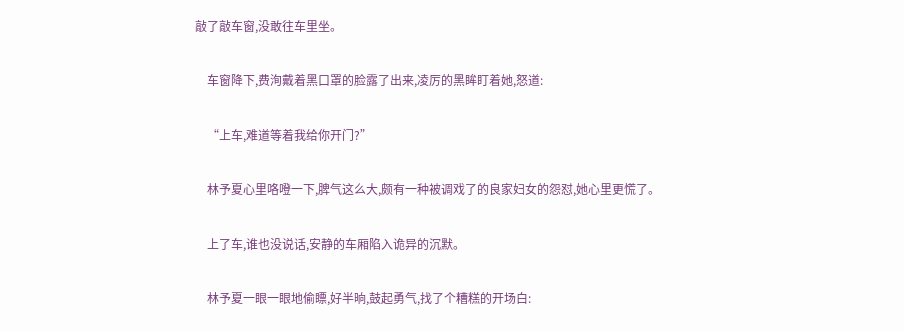敲了敲车窗,没敢往车里坐。


    车窗降下,费洵戴着黑口罩的脸露了出来,凌厉的黑眸盯着她,怒道:


    “上车,难道等着我给你开门?”


    林予夏心里咯噔一下,脾气这么大,颇有一种被调戏了的良家妇女的怨怼,她心里更慌了。


    上了车,谁也没说话,安静的车厢陷入诡异的沉默。


    林予夏一眼一眼地偷瞟,好半晌,鼓起勇气,找了个糟糕的开场白: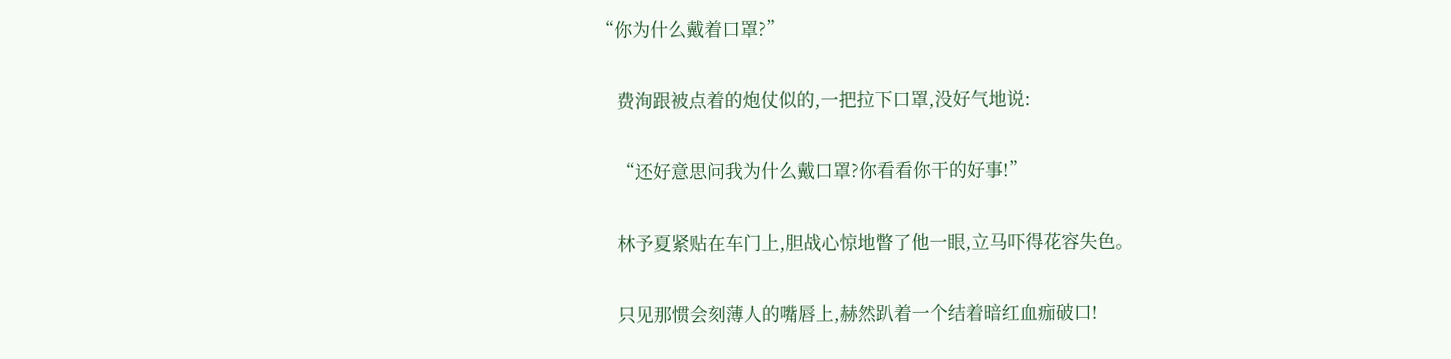“你为什么戴着口罩?”


    费洵跟被点着的炮仗似的,一把拉下口罩,没好气地说:


    “还好意思问我为什么戴口罩?你看看你干的好事!”


    林予夏紧贴在车门上,胆战心惊地瞥了他一眼,立马吓得花容失色。


    只见那惯会刻薄人的嘴唇上,赫然趴着一个结着暗红血痂破口!